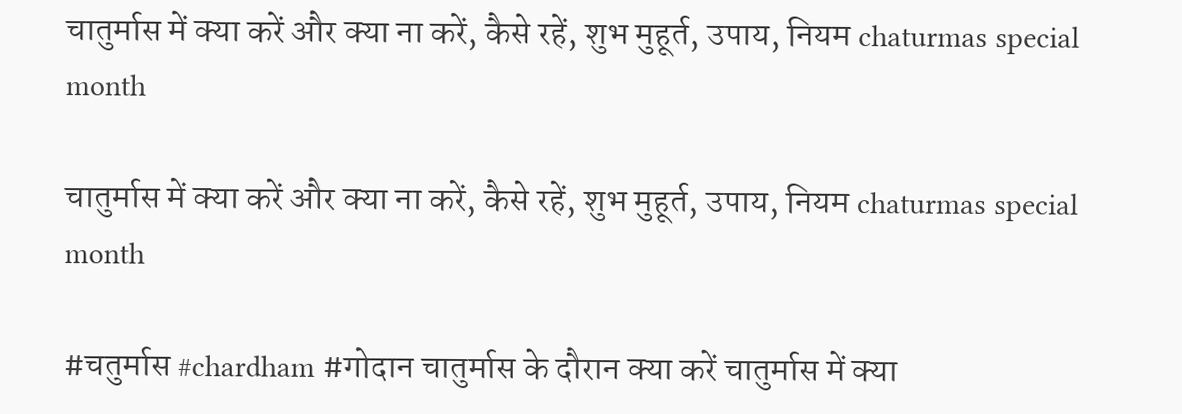चातुर्मास में क्या करें और क्या ना करें, कैसे रहें, शुभ मुहूर्त, उपाय, नियम chaturmas special month

चातुर्मास में क्या करें और क्या ना करें, कैसे रहें, शुभ मुहूर्त, उपाय, नियम chaturmas special month

#चतुर्मास #chardham #गोदान चातुर्मास के दौरान क्या करें चातुर्मास में क्या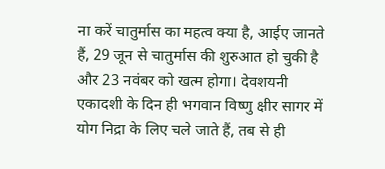ना करें चातुर्मास का महत्व क्या है, आईए जानते हैं, 29 जून से चातुर्मास की शुरुआत हो चुकी है और 23 नवंबर को खत्म होगा। देवशयनी एकादशी के दिन ही भगवान विष्णु क्षीर सागर में योग निद्रा के लिए चले जाते हैं, तब से ही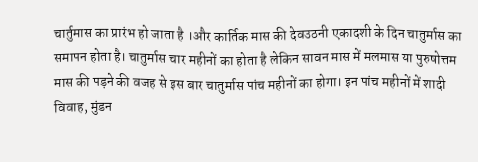चार्तुमास का प्रारंभ हो जाता है ।और कार्तिक मास की देवउठनी एकादशी के दिन चातुर्मास का समापन होता है। चातुर्मास चार महीनों का होता है लेकिन सावन मास में मलमास या पुरुषोत्तम मास की पड़ने की वजह से इस बार चातुर्मास पांच महीनों का होगा। इन पांच महीनों में शादी विवाह, मुंडन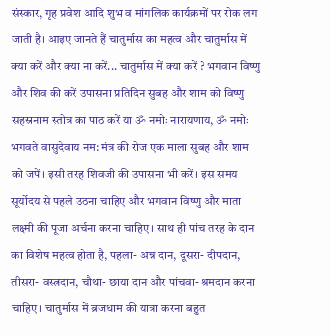संस्कार, गृह प्रवेश आदि शुभ व मांगलिक कार्यक्रमों पर रोक लग जाती है। आइए जानते हैं चातुर्मास का महत्व और चातुर्मास में क्या करें और क्या ना करें... चातुर्मास में क्या करें ? भगवान विष्णु और शिव की करें उपासना प्रतिदिन सुबह और शाम को विष्णु सहस्रनाम स्तोत्र का पाठ करें या ॐ नमोः नारायणाय, ॐ नमोः भगवते वासुदेवाय नम: मंत्र की रोज एक माला सुबह और शाम को जपें। इसी तरह शिवजी की उपासना भी करें। इस समय सूर्योदय से पहले उठना चाहिए और भगवान विष्णु और माता लक्ष्मी की पूजा अर्चना करना चाहिए। साथ ही पांच तरह के दान का विशेष महत्व होता है, पहला- अन्न दान, दूसरा- दीपदान, तीसरा- वस्त्रदान, चौथा- छाया दान और पांचवा- श्रमदान करना चाहिए। चातुर्मास में ब्रजधाम की यात्रा करना बहुत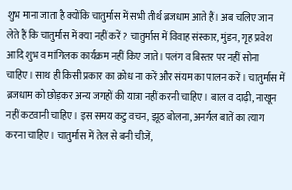शुभ माना जाता है क्योंकि चातुर्मास में सभी तीर्थ ब्रजधाम आते हैं। अब चलिए जान लेते हैं कि चातुर्मास में क्या नहीं करें ? चातुर्मास में विवाह संस्कार, मुंडन, गृह प्रवेश आदि शुभ व मांगिलक कार्यक्रम नहीं किए जाते। पलंग व बिस्तर पर नहीं सोना चाहिए। साथ ही किसी प्रकार का क्रोध ना करें और संयम का पालन करें। चातुर्मास में ब्रजधाम को छोड़कर अन्य जगहों की यात्रा नहीं करनी चाहिए। बाल व दाढ़ी, नाखून नहीं कटवानी चाहिए। इस समय कटु वचन, झूठ बोलना, अनर्गल बातें का त्याग करना चाहिए। चातुर्मास में तेल से बनी चीजें,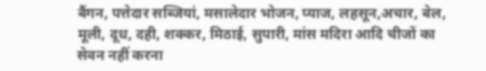बैंगन, पत्तेदार सब्जियां, मसालेदार भोजन, प्याज, लहसून,अचार, बेल, मूली, दूध, दही, शक्कर, मिठाई, सुपारी, मांस मदिरा आदि चीजों का सेवन नहीं करना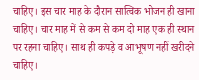चाहिए। इस चार माह के दौरान सात्विक भोजन ही खाना चाहिए। चार माह में से कम से कम दो माह एक ही स्थान पर रहना चाहिए। साथ ही कपड़े व आभूषण नहीं खरीदने चाहिए।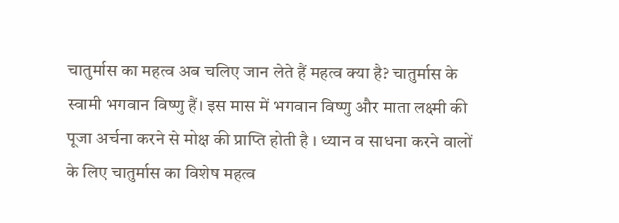चातुर्मास का महत्व अब चलिए जान लेते हैं महत्व क्या है? चातुर्मास के स्वामी भगवान विष्णु हैं। इस मास में भगवान विष्णु और माता लक्ष्मी की पूजा अर्चना करने से मोक्ष की प्राप्ति होती है । ध्यान व साधना करने वालों के लिए चातुर्मास का विशेष महत्व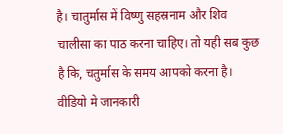है। चातुर्मास में विष्णु सहस्रनाम और शिव चालीसा का पाठ करना चाहिए। तो यही सब कुछ है कि, चतुर्मास के समय आपको करना है। वीडियो मे जानकारी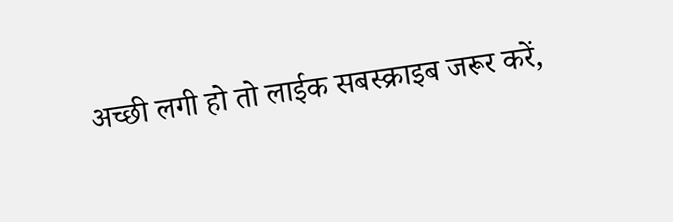अच्छी लगी हो तो लाईक सबस्क्राइब जरूर करें,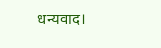धन्यवाद।